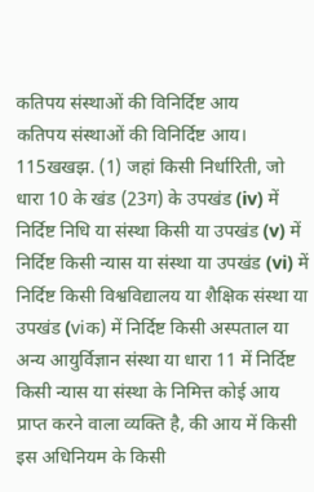कतिपय संस्थाओं की विनिर्दिष्ट आय
कतिपय संस्थाओं की विनिर्दिष्ट आय।
115खखझ. (1) जहां किसी निर्धारिती, जो धारा 10 के खंड (23ग) के उपखंड (iv) में निर्दिष्ट निधि या संस्था किसी या उपखंड (v) में निर्दिष्ट किसी न्यास या संस्था या उपखंड (vi) में निर्दिष्ट किसी विश्वविद्यालय या शैक्षिक संस्था या उपखंड (viक) में निर्दिष्ट किसी अस्पताल या अन्य आयुर्विज्ञान संस्था या धारा 11 में निर्दिष्ट किसी न्यास या संस्था के निमित्त कोई आय प्राप्त करने वाला व्यक्ति है, की आय में किसी इस अधिनियम के किसी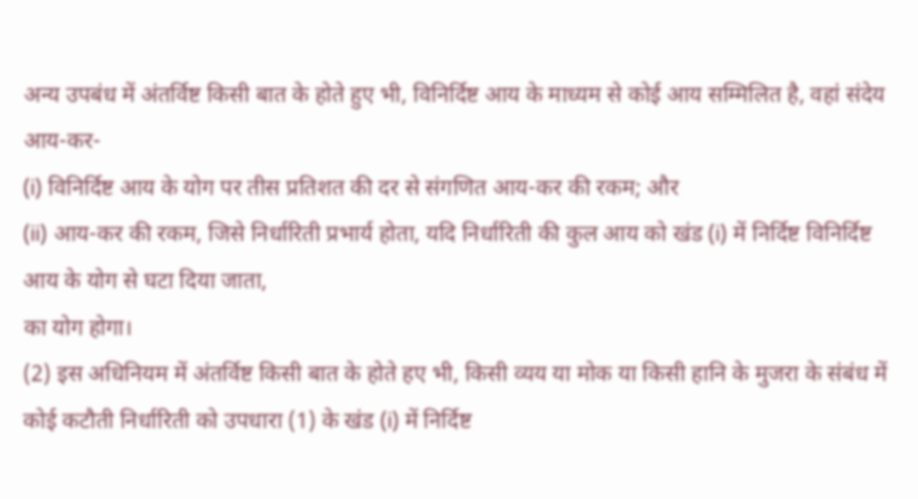अन्य उपबंध में अंतर्विष्ट किसी बात के होते हुए भी, विनिर्दिष्ट आय के माध्यम से कोई आय सम्मिलित है, वहां संदेय आय-कर-
(i) विनिर्दिष्ट आय के योग पर तीस प्रतिशत की दर से संगणित आय-कर की रकम; और
(ii) आय-कर की रकम, जिसे निर्धारिती प्रभार्य होता, यदि निर्धारिती की कुल आय को खंड (i) में निर्दिष्ट विनिर्दिष्ट आय के योग से घटा दिया जाता,
का योग होगा।
(2) इस अधिनियम में अंतर्विष्ट किसी बात के होते हए भी, किसी व्यय या मोक या किसी हानि के मुजरा के संबंध में कोई कटौती निर्धारिती को उपधारा (1) के खंड (i) में निर्दिष्ट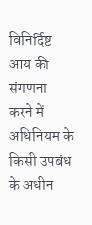विनिर्दिष्ट आय की संगणना करने में अधिनियम के किसी उपबंध के अधीन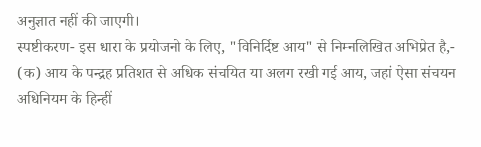अनुज्ञात नहीं की जाएगी।
स्पष्टीकरण- इस धारा के प्रयोजनो के लिए, "विनिर्दिष्ट आय" से निम्नलिखित अभिप्रेत है,-
(क) आय के पन्द्रह प्रतिशत से अधिक संचयित या अलग रखी गई आय, जहां ऐसा संचयन अधिनियम के हिन्हीं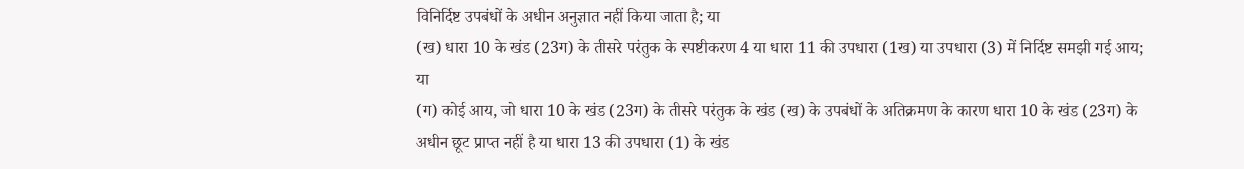विनिर्दिष्ट उपबंधों के अधीन अनुज्ञात नहीं किया जाता है; या
(ख) धारा 10 के खंड (23ग) के तीसरे परंतुक के स्पष्टीकरण 4 या धारा 11 की उपधारा (1ख) या उपधारा (3) में निर्दिष्ट समझी गई आय; या
(ग) कोई आय, जो धारा 10 के खंड (23ग) के तीसरे परंतुक के खंड (ख) के उपबंधों के अतिक्रमण के कारण धारा 10 के खंड (23ग) के अधीन छूट प्राप्त नहीं है या धारा 13 की उपधारा (1) के खंड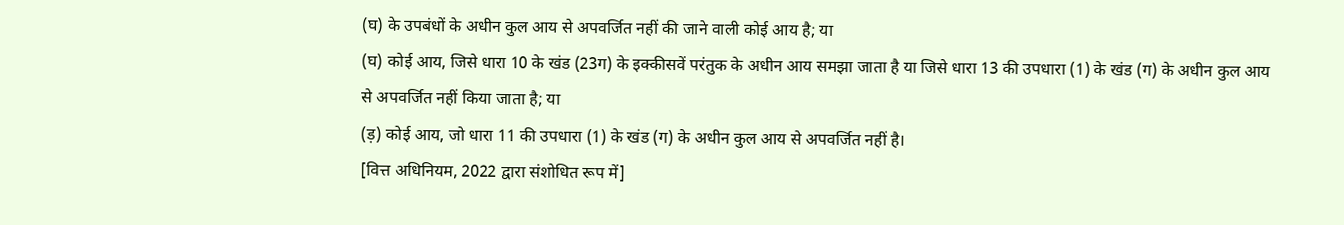(घ) के उपबंधों के अधीन कुल आय से अपवर्जित नहीं की जाने वाली कोई आय है; या
(घ) कोई आय, जिसे धारा 10 के खंड (23ग) के इक्कीसवें परंतुक के अधीन आय समझा जाता है या जिसे धारा 13 की उपधारा (1) के खंड (ग) के अधीन कुल आय से अपवर्जित नहीं किया जाता है; या
(ड़) कोई आय, जो धारा 11 की उपधारा (1) के खंड (ग) के अधीन कुल आय से अपवर्जित नहीं है।
[वित्त अधिनियम, 2022 द्वारा संशोधित रूप में]